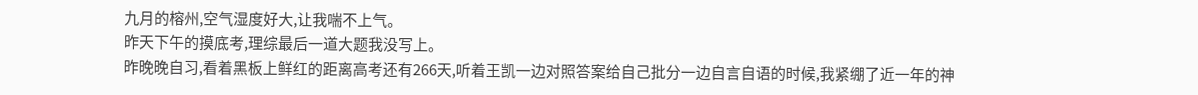九月的榕州,空气湿度好大,让我喘不上气。
昨天下午的摸底考,理综最后一道大题我没写上。
昨晚晚自习,看着黑板上鲜红的距离高考还有266天,听着王凯一边对照答案给自己批分一边自言自语的时候,我紧绷了近一年的神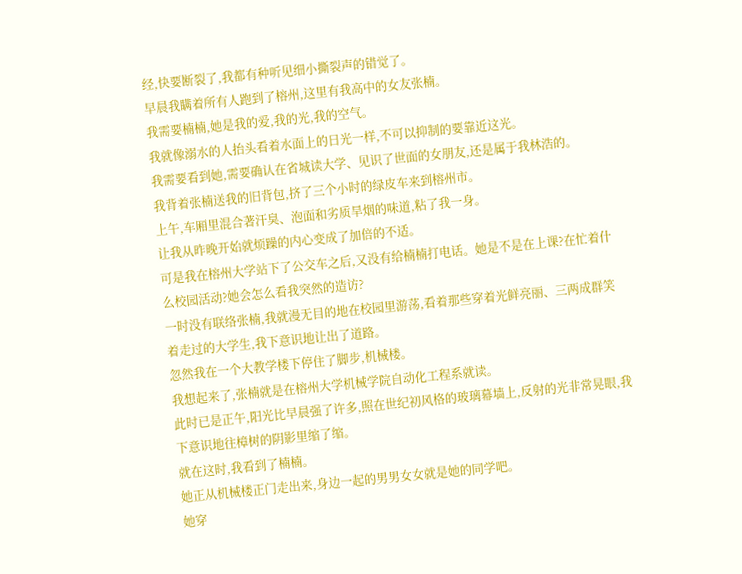经,快要断裂了,我都有种听见细小撕裂声的错觉了。
早晨我瞒着所有人跑到了榕州,这里有我高中的女友张楠。
我需要楠楠,她是我的爱,我的光,我的空气。
我就像溺水的人抬头看着水面上的日光一样,不可以抑制的要靠近这光。
我需要看到她,需要确认在省城读大学、见识了世面的女朋友,还是属于我林浩的。
我背着张楠送我的旧背包,挤了三个小时的绿皮车来到榕州市。
上午,车厢里混合著汗臭、泡面和劣质旱烟的味道,粘了我一身。
让我从昨晚开始就烦躁的内心变成了加倍的不适。
可是我在榕州大学站下了公交车之后,又没有给楠楠打电话。她是不是在上课?在忙着什么校园活动?她会怎么看我突然的造访?
一时没有联络张楠,我就漫无目的地在校园里游荡,看着那些穿着光鲜亮丽、三两成群笑着走过的大学生,我下意识地让出了道路。
忽然我在一个大教学楼下停住了脚步,机械楼。
我想起来了,张楠就是在榕州大学机械学院自动化工程系就读。
此时已是正午,阳光比早晨强了许多,照在世纪初风格的玻璃幕墙上,反射的光非常晃眼,我下意识地往樟树的阴影里缩了缩。
就在这时,我看到了楠楠。
她正从机械楼正门走出来,身边一起的男男女女就是她的同学吧。
她穿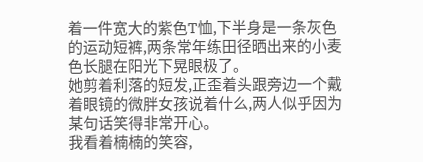着一件宽大的紫色T恤,下半身是一条灰色的运动短裤,两条常年练田径晒出来的小麦色长腿在阳光下晃眼极了。
她剪着利落的短发,正歪着头跟旁边一个戴着眼镜的微胖女孩说着什么,两人似乎因为某句话笑得非常开心。
我看着楠楠的笑容,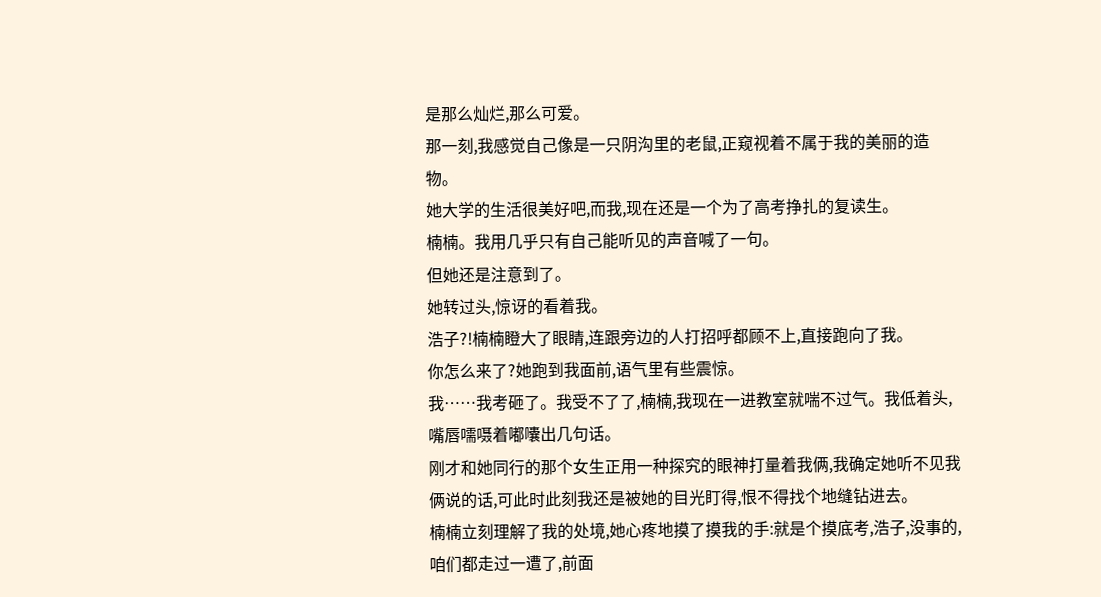是那么灿烂,那么可爱。
那一刻,我感觉自己像是一只阴沟里的老鼠,正窥视着不属于我的美丽的造物。
她大学的生活很美好吧,而我,现在还是一个为了高考挣扎的复读生。
楠楠。我用几乎只有自己能听见的声音喊了一句。
但她还是注意到了。
她转过头,惊讶的看着我。
浩子?!楠楠瞪大了眼睛,连跟旁边的人打招呼都顾不上,直接跑向了我。
你怎么来了?她跑到我面前,语气里有些震惊。
我……我考砸了。我受不了了,楠楠,我现在一进教室就喘不过气。我低着头,嘴唇嚅嗫着嘟囔出几句话。
刚才和她同行的那个女生正用一种探究的眼神打量着我俩,我确定她听不见我俩说的话,可此时此刻我还是被她的目光盯得,恨不得找个地缝钻进去。
楠楠立刻理解了我的处境,她心疼地摸了摸我的手:就是个摸底考,浩子,没事的,咱们都走过一遭了,前面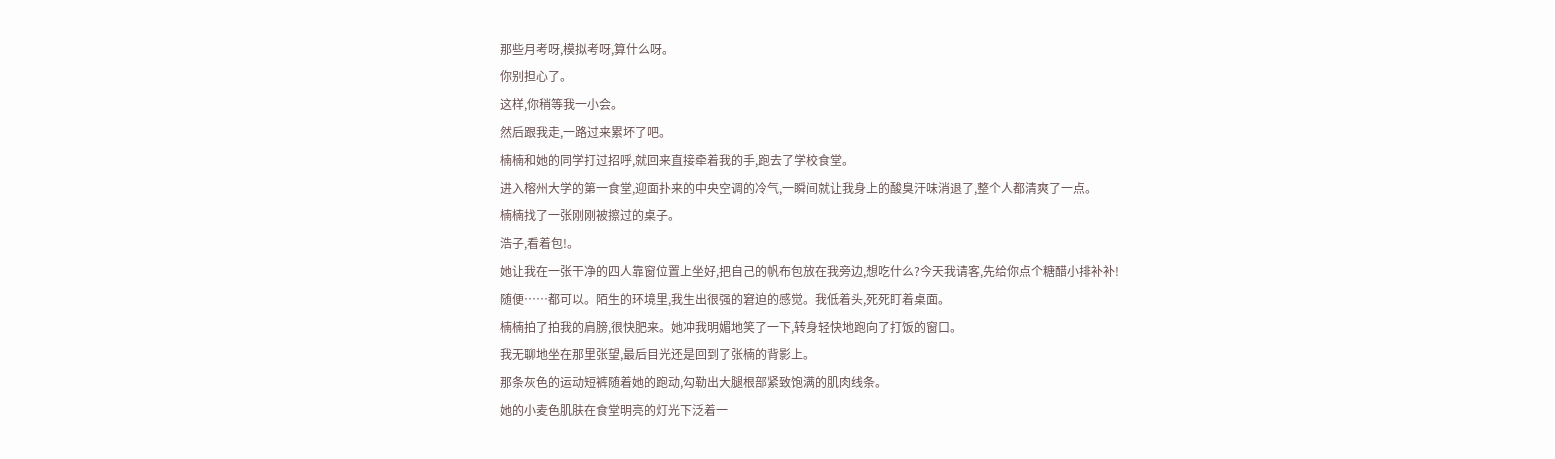那些月考呀,模拟考呀,算什么呀。
你别担心了。
这样,你稍等我一小会。
然后跟我走,一路过来累坏了吧。
楠楠和她的同学打过招呼,就回来直接牵着我的手,跑去了学校食堂。
进入榕州大学的第一食堂,迎面扑来的中央空调的冷气,一瞬间就让我身上的酸臭汗味消退了,整个人都清爽了一点。
楠楠找了一张刚刚被擦过的桌子。
浩子,看着包!。
她让我在一张干净的四人靠窗位置上坐好,把自己的帆布包放在我旁边,想吃什么?今天我请客,先给你点个糖醋小排补补!
随便……都可以。陌生的环境里,我生出很强的窘迫的感觉。我低着头,死死盯着桌面。
楠楠拍了拍我的肩膀,很快肥来。她冲我明媚地笑了一下,转身轻快地跑向了打饭的窗口。
我无聊地坐在那里张望,最后目光还是回到了张楠的背影上。
那条灰色的运动短裤随着她的跑动,勾勒出大腿根部紧致饱满的肌肉线条。
她的小麦色肌肤在食堂明亮的灯光下泛着一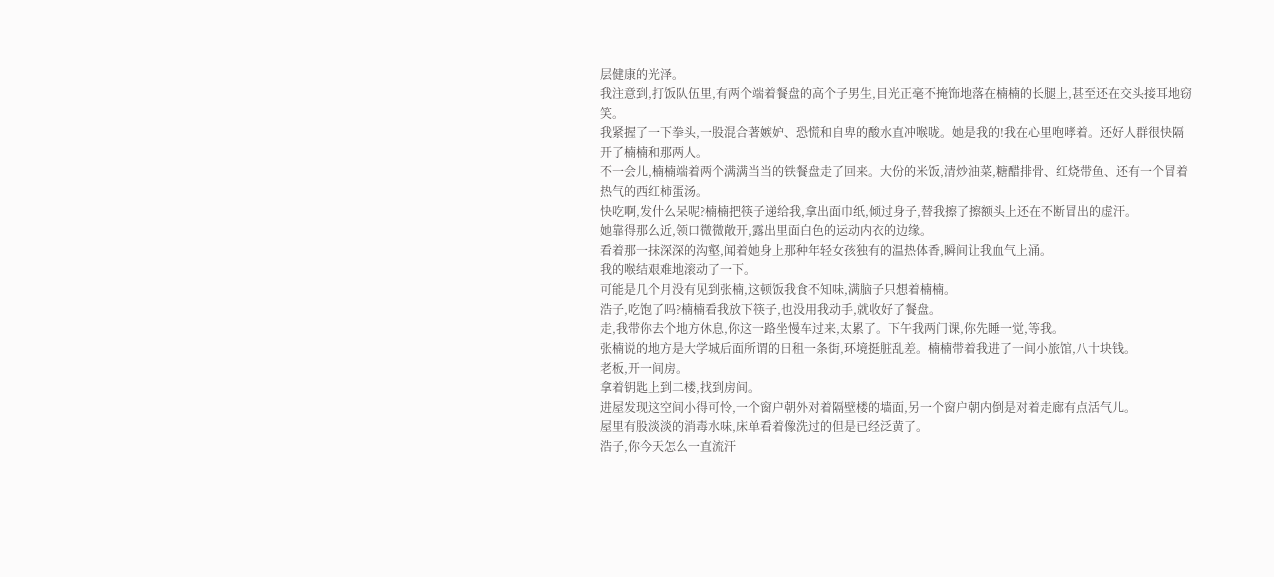层健康的光泽。
我注意到,打饭队伍里,有两个端着餐盘的高个子男生,目光正毫不掩饰地落在楠楠的长腿上,甚至还在交头接耳地窃笑。
我紧握了一下拳头,一股混合著嫉妒、恐慌和自卑的酸水直冲喉咙。她是我的!我在心里咆哮着。还好人群很快隔开了楠楠和那两人。
不一会儿,楠楠端着两个满满当当的铁餐盘走了回来。大份的米饭,清炒油菜,糖醋排骨、红烧带鱼、还有一个冒着热气的西红柿蛋汤。
快吃啊,发什么呆呢?楠楠把筷子递给我,拿出面巾纸,倾过身子,替我擦了擦额头上还在不断冒出的虚汗。
她靠得那么近,领口微微敞开,露出里面白色的运动内衣的边缘。
看着那一抹深深的沟壑,闻着她身上那种年轻女孩独有的温热体香,瞬间让我血气上涌。
我的喉结艰难地滚动了一下。
可能是几个月没有见到张楠,这顿饭我食不知味,满脑子只想着楠楠。
浩子,吃饱了吗?楠楠看我放下筷子,也没用我动手,就收好了餐盘。
走,我带你去个地方休息,你这一路坐慢车过来,太累了。下午我两门课,你先睡一觉,等我。
张楠说的地方是大学城后面所谓的日租一条街,环境挺脏乱差。楠楠带着我进了一间小旅馆,八十块钱。
老板,开一间房。
拿着钥匙上到二楼,找到房间。
进屋发现这空间小得可怜,一个窗户朝外对着隔壁楼的墙面,另一个窗户朝内倒是对着走廊有点活气儿。
屋里有股淡淡的消毒水味,床单看着像洗过的但是已经泛黄了。
浩子,你今天怎么一直流汗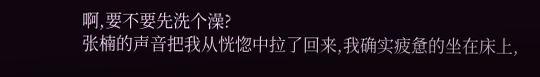啊,要不要先洗个澡?
张楠的声音把我从恍惚中拉了回来,我确实疲惫的坐在床上,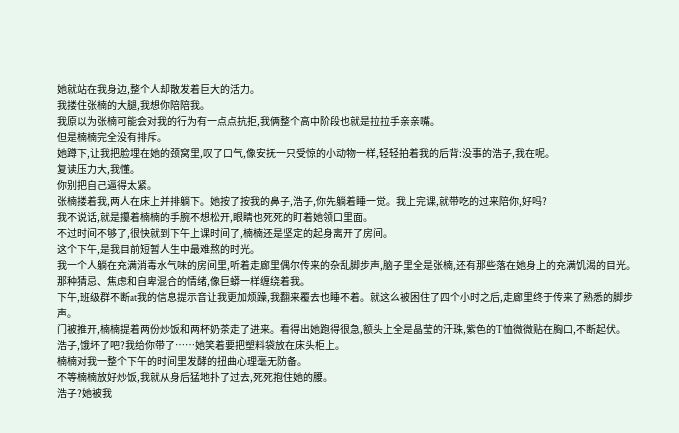她就站在我身边,整个人却散发着巨大的活力。
我搂住张楠的大腿,我想你陪陪我。
我原以为张楠可能会对我的行为有一点点抗拒,我俩整个高中阶段也就是拉拉手亲亲嘴。
但是楠楠完全没有排斥。
她蹲下,让我把脸埋在她的颈窝里,叹了口气,像安抚一只受惊的小动物一样,轻轻拍着我的后背:没事的浩子,我在呢。
复读压力大,我懂。
你别把自己逼得太紧。
张楠搂着我,两人在床上并排躺下。她按了按我的鼻子,浩子,你先躺着睡一觉。我上完课,就带吃的过来陪你,好吗?
我不说话,就是攥着楠楠的手腕不想松开,眼睛也死死的盯着她领口里面。
不过时间不够了,很快就到下午上课时间了,楠楠还是坚定的起身离开了房间。
这个下午,是我目前短暂人生中最难熬的时光。
我一个人躺在充满消毒水气味的房间里,听着走廊里偶尔传来的杂乱脚步声,脑子里全是张楠,还有那些落在她身上的充满饥渴的目光。
那种猜忌、焦虑和自卑混合的情绪,像巨蟒一样缠绕着我。
下午,班级群不断at我的信息提示音让我更加烦躁,我翻来覆去也睡不着。就这么被困住了四个小时之后,走廊里终于传来了熟悉的脚步声。
门被推开,楠楠提着两份炒饭和两杯奶茶走了进来。看得出她跑得很急,额头上全是晶莹的汗珠,紫色的T恤微微贴在胸口,不断起伏。
浩子,饿坏了吧?我给你带了……她笑着要把塑料袋放在床头柜上。
楠楠对我一整个下午的时间里发酵的扭曲心理毫无防备。
不等楠楠放好炒饭,我就从身后猛地扑了过去,死死抱住她的腰。
浩子?她被我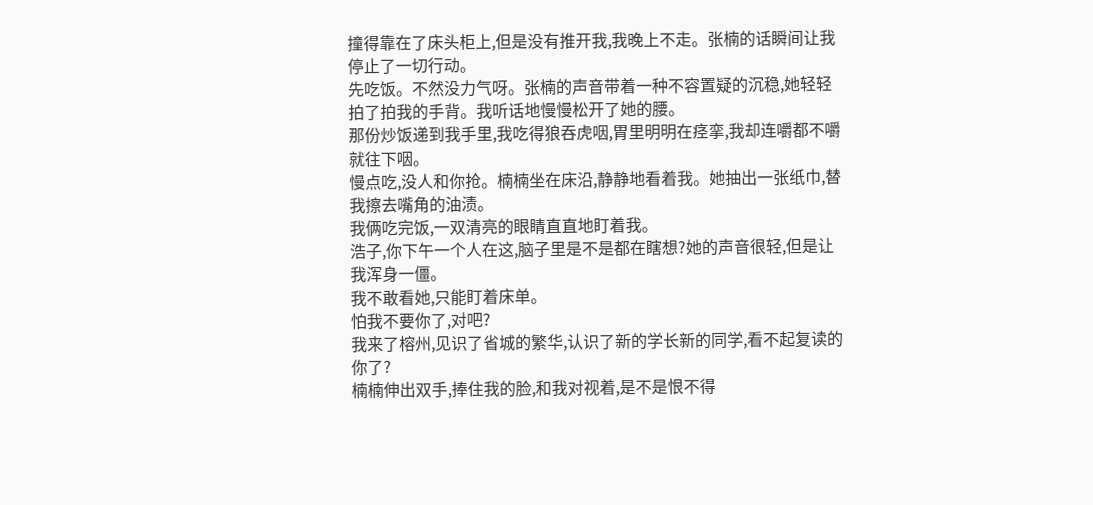撞得靠在了床头柜上,但是没有推开我,我晚上不走。张楠的话瞬间让我停止了一切行动。
先吃饭。不然没力气呀。张楠的声音带着一种不容置疑的沉稳,她轻轻拍了拍我的手背。我听话地慢慢松开了她的腰。
那份炒饭递到我手里,我吃得狼吞虎咽,胃里明明在痉挛,我却连嚼都不嚼就往下咽。
慢点吃,没人和你抢。楠楠坐在床沿,静静地看着我。她抽出一张纸巾,替我擦去嘴角的油渍。
我俩吃完饭,一双清亮的眼睛直直地盯着我。
浩子,你下午一个人在这,脑子里是不是都在瞎想?她的声音很轻,但是让我浑身一僵。
我不敢看她,只能盯着床单。
怕我不要你了,对吧?
我来了榕州,见识了省城的繁华,认识了新的学长新的同学,看不起复读的你了?
楠楠伸出双手,捧住我的脸,和我对视着,是不是恨不得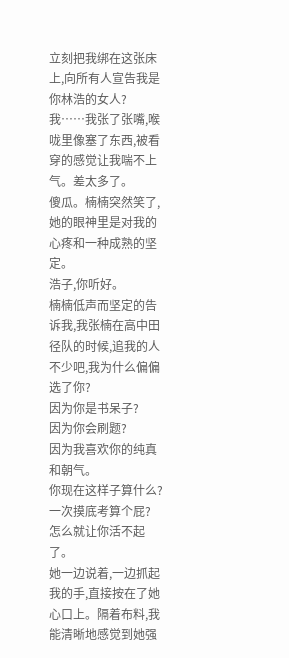立刻把我绑在这张床上,向所有人宣告我是你林浩的女人?
我……我张了张嘴,喉咙里像塞了东西,被看穿的感觉让我喘不上气。差太多了。
傻瓜。楠楠突然笑了,她的眼神里是对我的心疼和一种成熟的坚定。
浩子,你听好。
楠楠低声而坚定的告诉我,我张楠在高中田径队的时候,追我的人不少吧,我为什么偏偏选了你?
因为你是书呆子?
因为你会刷题?
因为我喜欢你的纯真和朝气。
你现在这样子算什么?
一次摸底考算个屁?
怎么就让你活不起了。
她一边说着,一边抓起我的手,直接按在了她心口上。隔着布料,我能清晰地感觉到她强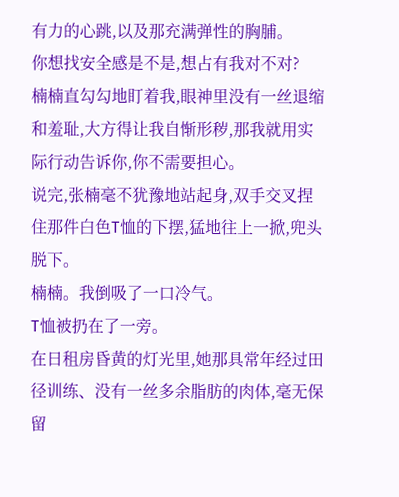有力的心跳,以及那充满弹性的胸脯。
你想找安全感是不是,想占有我对不对?
楠楠直勾勾地盯着我,眼神里没有一丝退缩和羞耻,大方得让我自惭形秽,那我就用实际行动告诉你,你不需要担心。
说完,张楠毫不犹豫地站起身,双手交叉捏住那件白色T恤的下摆,猛地往上一掀,兜头脱下。
楠楠。我倒吸了一口冷气。
T恤被扔在了一旁。
在日租房昏黄的灯光里,她那具常年经过田径训练、没有一丝多余脂肪的肉体,毫无保留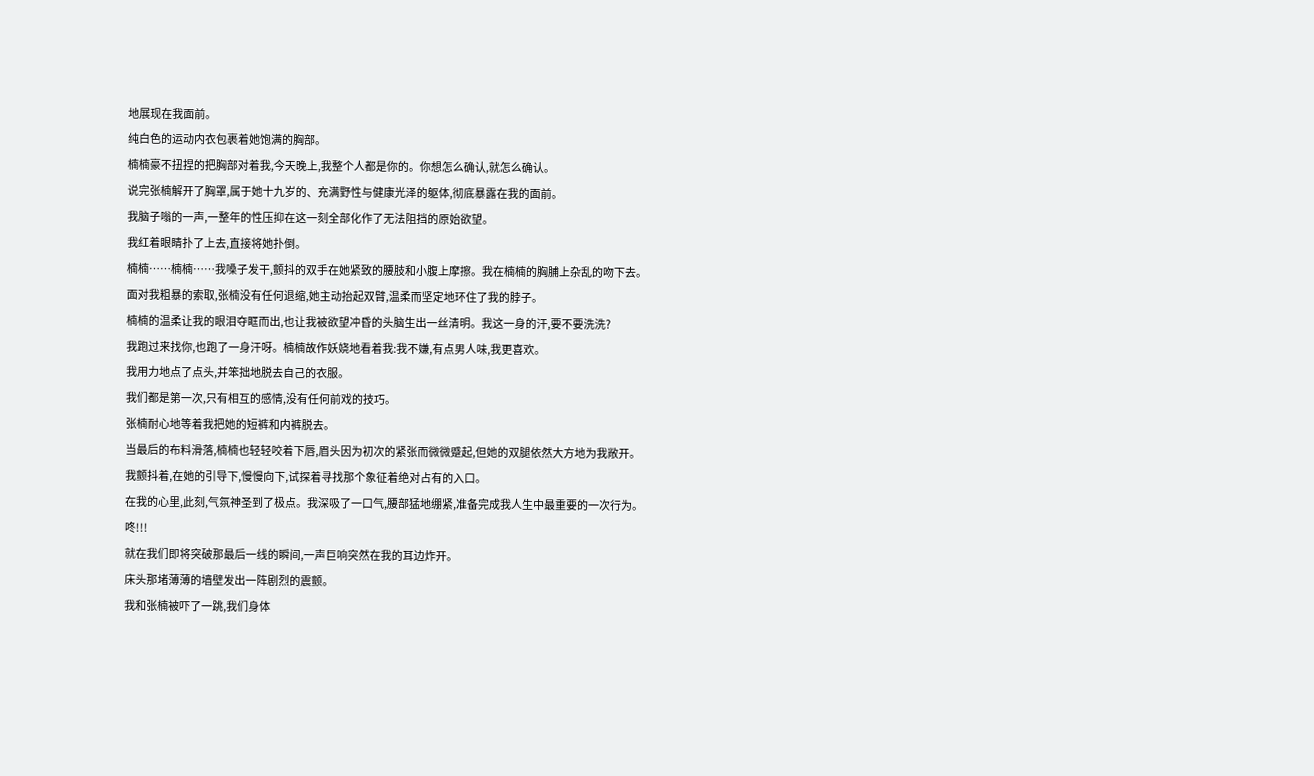地展现在我面前。
纯白色的运动内衣包裹着她饱满的胸部。
楠楠豪不扭捏的把胸部对着我,今天晚上,我整个人都是你的。你想怎么确认,就怎么确认。
说完张楠解开了胸罩,属于她十九岁的、充满野性与健康光泽的躯体,彻底暴露在我的面前。
我脑子嗡的一声,一整年的性压抑在这一刻全部化作了无法阻挡的原始欲望。
我红着眼睛扑了上去,直接将她扑倒。
楠楠……楠楠……我嗓子发干,颤抖的双手在她紧致的腰肢和小腹上摩擦。我在楠楠的胸脯上杂乱的吻下去。
面对我粗暴的索取,张楠没有任何退缩,她主动抬起双臂,温柔而坚定地环住了我的脖子。
楠楠的温柔让我的眼泪夺眶而出,也让我被欲望冲昏的头脑生出一丝清明。我这一身的汗,要不要洗洗?
我跑过来找你,也跑了一身汗呀。楠楠故作妖娆地看着我:我不嫌,有点男人味,我更喜欢。
我用力地点了点头,并笨拙地脱去自己的衣服。
我们都是第一次,只有相互的感情,没有任何前戏的技巧。
张楠耐心地等着我把她的短裤和内裤脱去。
当最后的布料滑落,楠楠也轻轻咬着下唇,眉头因为初次的紧张而微微蹙起,但她的双腿依然大方地为我敞开。
我颤抖着,在她的引导下,慢慢向下,试探着寻找那个象征着绝对占有的入口。
在我的心里,此刻,气氛神圣到了极点。我深吸了一口气,腰部猛地绷紧,准备完成我人生中最重要的一次行为。
咚!!!
就在我们即将突破那最后一线的瞬间,一声巨响突然在我的耳边炸开。
床头那堵薄薄的墙壁发出一阵剧烈的震颤。
我和张楠被吓了一跳,我们身体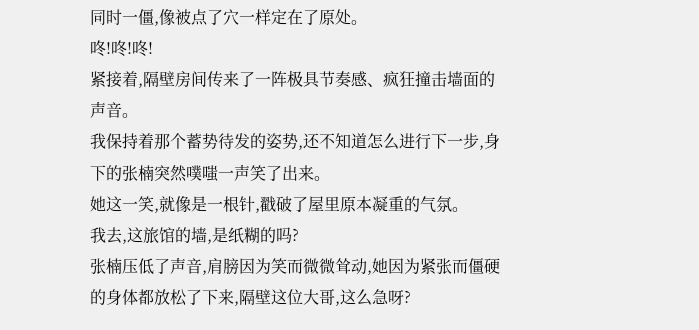同时一僵,像被点了穴一样定在了原处。
咚!咚!咚!
紧接着,隔壁房间传来了一阵极具节奏感、疯狂撞击墙面的声音。
我保持着那个蓄势待发的姿势,还不知道怎么进行下一步,身下的张楠突然噗嗤一声笑了出来。
她这一笑,就像是一根针,戳破了屋里原本凝重的气氛。
我去,这旅馆的墙,是纸糊的吗?
张楠压低了声音,肩膀因为笑而微微耸动,她因为紧张而僵硬的身体都放松了下来,隔壁这位大哥,这么急呀?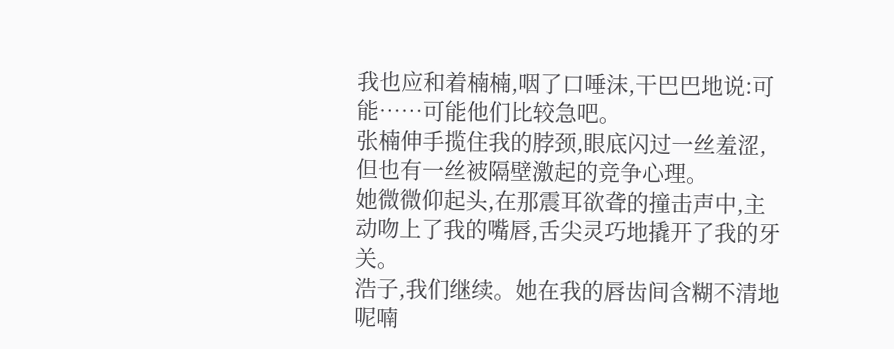我也应和着楠楠,咽了口唾沫,干巴巴地说:可能……可能他们比较急吧。
张楠伸手揽住我的脖颈,眼底闪过一丝羞涩,但也有一丝被隔壁激起的竞争心理。
她微微仰起头,在那震耳欲聋的撞击声中,主动吻上了我的嘴唇,舌尖灵巧地撬开了我的牙关。
浩子,我们继续。她在我的唇齿间含糊不清地呢喃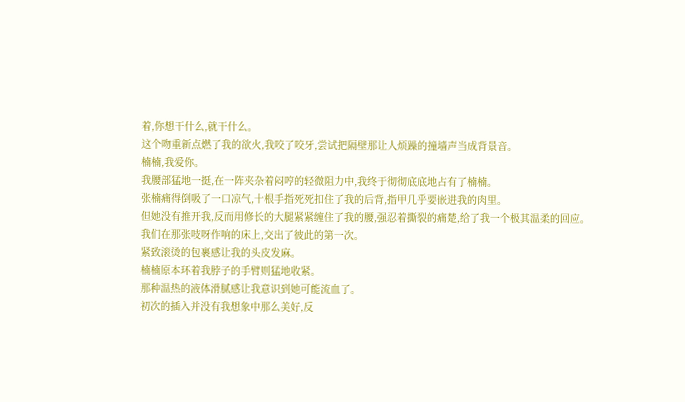着,你想干什么,就干什么。
这个吻重新点燃了我的欲火,我咬了咬牙,尝试把隔壁那让人烦躁的撞墙声当成背景音。
楠楠,我爱你。
我腰部猛地一挺,在一阵夹杂着闷哼的轻微阻力中,我终于彻彻底底地占有了楠楠。
张楠痛得倒吸了一口凉气,十根手指死死扣住了我的后背,指甲几乎要嵌进我的肉里。
但她没有推开我,反而用修长的大腿紧紧缠住了我的腰,强忍着撕裂的痛楚,给了我一个极其温柔的回应。
我们在那张吱呀作响的床上,交出了彼此的第一次。
紧致滚烫的包裹感让我的头皮发麻。
楠楠原本环着我脖子的手臂则猛地收紧。
那种温热的液体滑腻感让我意识到她可能流血了。
初次的插入并没有我想象中那么美好,反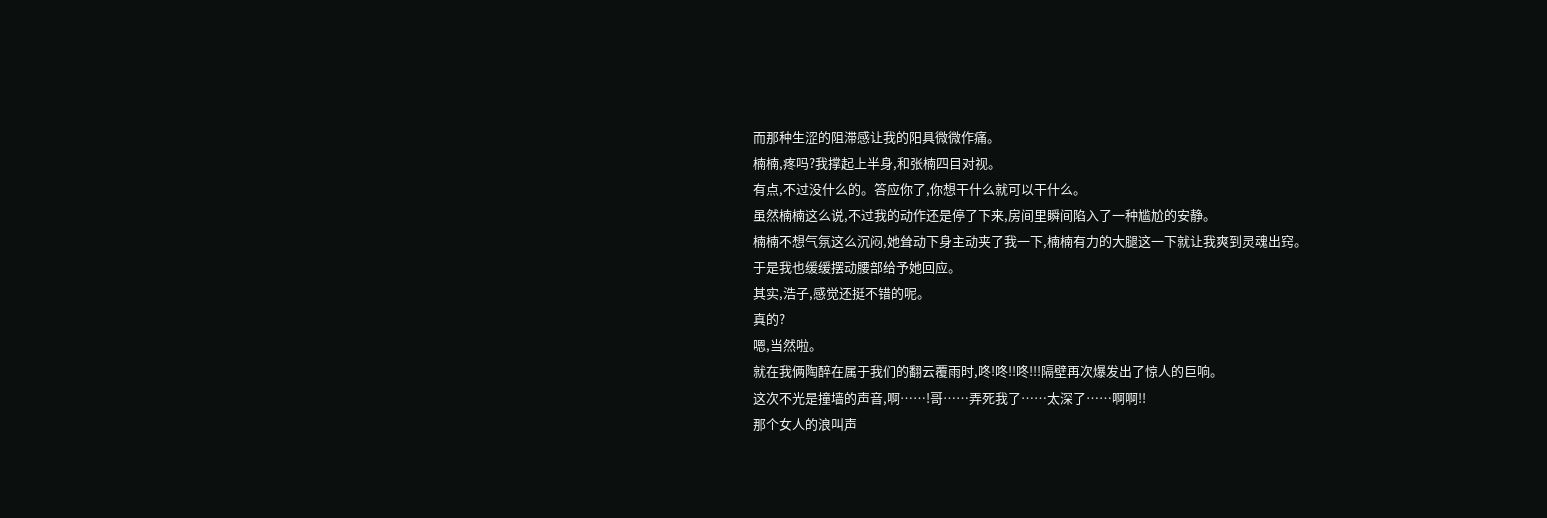而那种生涩的阻滞感让我的阳具微微作痛。
楠楠,疼吗?我撑起上半身,和张楠四目对视。
有点,不过没什么的。答应你了,你想干什么就可以干什么。
虽然楠楠这么说,不过我的动作还是停了下来,房间里瞬间陷入了一种尴尬的安静。
楠楠不想气氛这么沉闷,她耸动下身主动夹了我一下,楠楠有力的大腿这一下就让我爽到灵魂出窍。
于是我也缓缓摆动腰部给予她回应。
其实,浩子,感觉还挺不错的呢。
真的?
嗯,当然啦。
就在我俩陶醉在属于我们的翻云覆雨时,咚!咚!!咚!!!隔壁再次爆发出了惊人的巨响。
这次不光是撞墙的声音,啊……!哥……弄死我了……太深了……啊啊!!
那个女人的浪叫声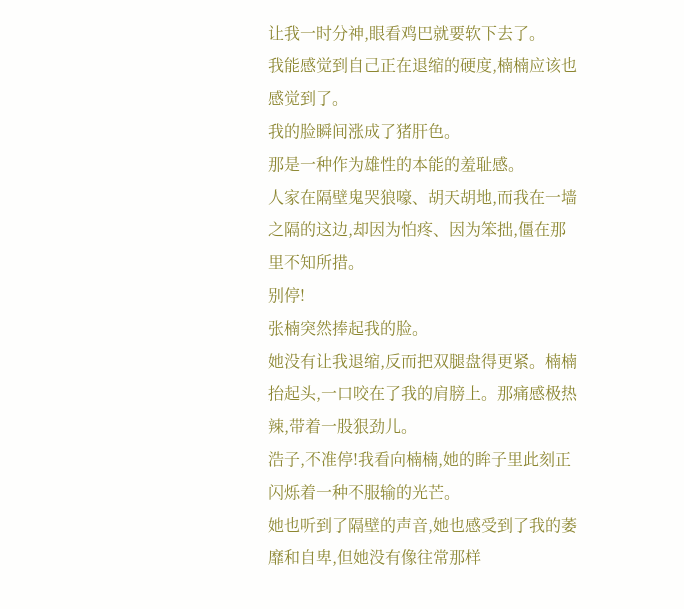让我一时分神,眼看鸡巴就要软下去了。
我能感觉到自己正在退缩的硬度,楠楠应该也感觉到了。
我的脸瞬间涨成了猪肝色。
那是一种作为雄性的本能的羞耻感。
人家在隔壁鬼哭狼嚎、胡天胡地,而我在一墙之隔的这边,却因为怕疼、因为笨拙,僵在那里不知所措。
别停!
张楠突然捧起我的脸。
她没有让我退缩,反而把双腿盘得更紧。楠楠抬起头,一口咬在了我的肩膀上。那痛感极热辣,带着一股狠劲儿。
浩子,不准停!我看向楠楠,她的眸子里此刻正闪烁着一种不服输的光芒。
她也听到了隔壁的声音,她也感受到了我的萎靡和自卑,但她没有像往常那样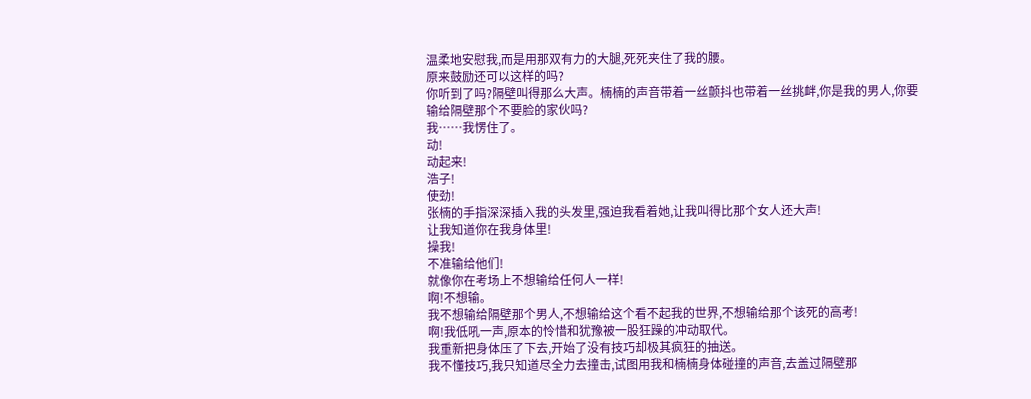温柔地安慰我,而是用那双有力的大腿,死死夹住了我的腰。
原来鼓励还可以这样的吗?
你听到了吗?隔壁叫得那么大声。楠楠的声音带着一丝颤抖也带着一丝挑衅,你是我的男人,你要输给隔壁那个不要脸的家伙吗?
我……我愣住了。
动!
动起来!
浩子!
使劲!
张楠的手指深深插入我的头发里,强迫我看着她,让我叫得比那个女人还大声!
让我知道你在我身体里!
操我!
不准输给他们!
就像你在考场上不想输给任何人一样!
啊!不想输。
我不想输给隔壁那个男人,不想输给这个看不起我的世界,不想输给那个该死的高考!
啊!我低吼一声,原本的怜惜和犹豫被一股狂躁的冲动取代。
我重新把身体压了下去,开始了没有技巧却极其疯狂的抽送。
我不懂技巧,我只知道尽全力去撞击,试图用我和楠楠身体碰撞的声音,去盖过隔壁那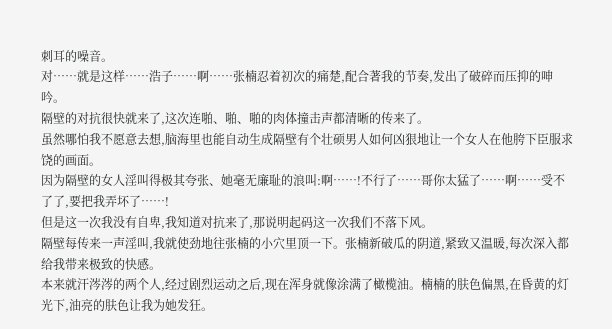刺耳的噪音。
对……就是这样……浩子……啊……张楠忍着初次的痛楚,配合著我的节奏,发出了破碎而压抑的呻吟。
隔壁的对抗很快就来了,这次连啪、啪、啪的肉体撞击声都清晰的传来了。
虽然哪怕我不愿意去想,脑海里也能自动生成隔壁有个壮硕男人如何凶狠地让一个女人在他胯下臣服求饶的画面。
因为隔壁的女人淫叫得极其夸张、她毫无廉耻的浪叫:啊……!不行了……哥你太猛了……啊……受不了了,要把我弄坏了……!
但是这一次我没有自卑,我知道对抗来了,那说明起码这一次我们不落下风。
隔壁每传来一声淫叫,我就使劲地往张楠的小穴里顶一下。张楠新破瓜的阴道,紧致又温暖,每次深入都给我带来极致的快感。
本来就汗涔涔的两个人,经过剧烈运动之后,现在浑身就像涂满了橄榄油。楠楠的肤色偏黑,在昏黄的灯光下,油亮的肤色让我为她发狂。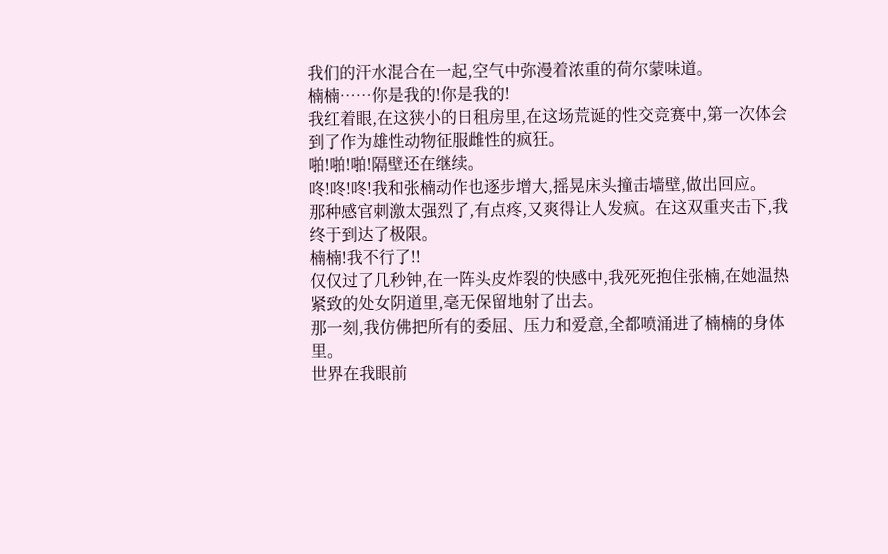我们的汗水混合在一起,空气中弥漫着浓重的荷尔蒙味道。
楠楠……你是我的!你是我的!
我红着眼,在这狭小的日租房里,在这场荒诞的性交竞赛中,第一次体会到了作为雄性动物征服雌性的疯狂。
啪!啪!啪!隔壁还在继续。
咚!咚!咚!我和张楠动作也逐步增大,摇晃床头撞击墙壁,做出回应。
那种感官刺激太强烈了,有点疼,又爽得让人发疯。在这双重夹击下,我终于到达了极限。
楠楠!我不行了!!
仅仅过了几秒钟,在一阵头皮炸裂的快感中,我死死抱住张楠,在她温热紧致的处女阴道里,毫无保留地射了出去。
那一刻,我仿佛把所有的委屈、压力和爱意,全都喷涌进了楠楠的身体里。
世界在我眼前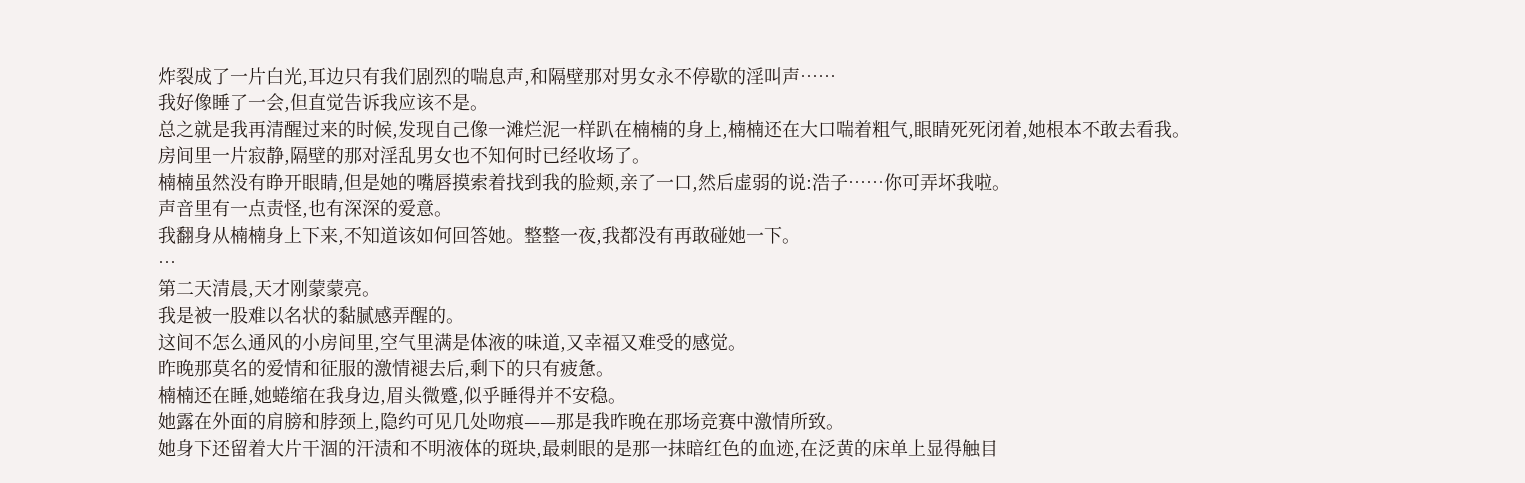炸裂成了一片白光,耳边只有我们剧烈的喘息声,和隔壁那对男女永不停歇的淫叫声……
我好像睡了一会,但直觉告诉我应该不是。
总之就是我再清醒过来的时候,发现自己像一滩烂泥一样趴在楠楠的身上,楠楠还在大口喘着粗气,眼睛死死闭着,她根本不敢去看我。
房间里一片寂静,隔壁的那对淫乱男女也不知何时已经收场了。
楠楠虽然没有睁开眼睛,但是她的嘴唇摸索着找到我的脸颊,亲了一口,然后虚弱的说:浩子……你可弄坏我啦。
声音里有一点责怪,也有深深的爱意。
我翻身从楠楠身上下来,不知道该如何回答她。整整一夜,我都没有再敢碰她一下。
…
第二天清晨,天才刚蒙蒙亮。
我是被一股难以名状的黏腻感弄醒的。
这间不怎么通风的小房间里,空气里满是体液的味道,又幸福又难受的感觉。
昨晚那莫名的爱情和征服的激情褪去后,剩下的只有疲惫。
楠楠还在睡,她蜷缩在我身边,眉头微蹙,似乎睡得并不安稳。
她露在外面的肩膀和脖颈上,隐约可见几处吻痕——那是我昨晚在那场竞赛中激情所致。
她身下还留着大片干涸的汗渍和不明液体的斑块,最刺眼的是那一抹暗红色的血迹,在泛黄的床单上显得触目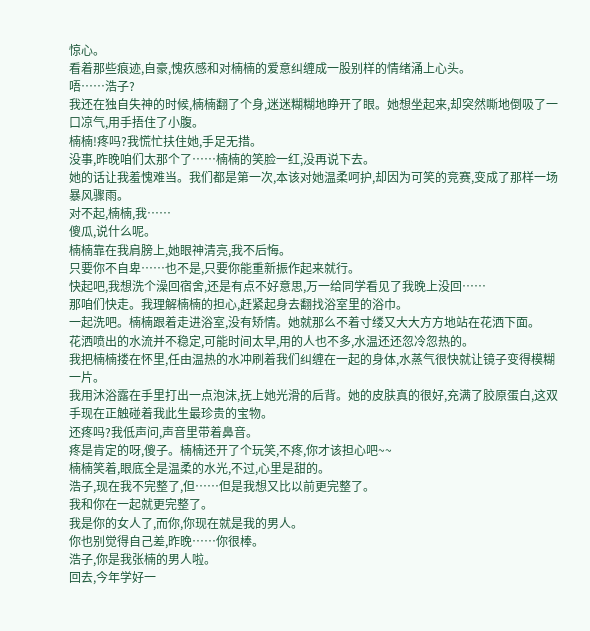惊心。
看着那些痕迹,自豪,愧疚感和对楠楠的爱意纠缠成一股别样的情绪涌上心头。
唔……浩子?
我还在独自失神的时候,楠楠翻了个身,迷迷糊糊地睁开了眼。她想坐起来,却突然嘶地倒吸了一口凉气,用手捂住了小腹。
楠楠!疼吗?我慌忙扶住她,手足无措。
没事,昨晚咱们太那个了……楠楠的笑脸一红,没再说下去。
她的话让我羞愧难当。我们都是第一次,本该对她温柔呵护,却因为可笑的竞赛,变成了那样一场暴风骤雨。
对不起,楠楠,我……
傻瓜,说什么呢。
楠楠靠在我肩膀上,她眼神清亮,我不后悔。
只要你不自卑……也不是,只要你能重新振作起来就行。
快起吧,我想洗个澡回宿舍,还是有点不好意思,万一给同学看见了我晚上没回……
那咱们快走。我理解楠楠的担心,赶紧起身去翻找浴室里的浴巾。
一起洗吧。楠楠跟着走进浴室,没有矫情。她就那么不着寸缕又大大方方地站在花洒下面。
花洒喷出的水流并不稳定,可能时间太早,用的人也不多,水温还还忽冷忽热的。
我把楠楠搂在怀里,任由温热的水冲刷着我们纠缠在一起的身体,水蒸气很快就让镜子变得模糊一片。
我用沐浴露在手里打出一点泡沫,抚上她光滑的后背。她的皮肤真的很好,充满了胶原蛋白,这双手现在正触碰着我此生最珍贵的宝物。
还疼吗?我低声问,声音里带着鼻音。
疼是肯定的呀,傻子。楠楠还开了个玩笑,不疼,你才该担心吧~~
楠楠笑着,眼底全是温柔的水光,不过,心里是甜的。
浩子,现在我不完整了,但……但是我想又比以前更完整了。
我和你在一起就更完整了。
我是你的女人了,而你,你现在就是我的男人。
你也别觉得自己差,昨晚……你很棒。
浩子,你是我张楠的男人啦。
回去,今年学好一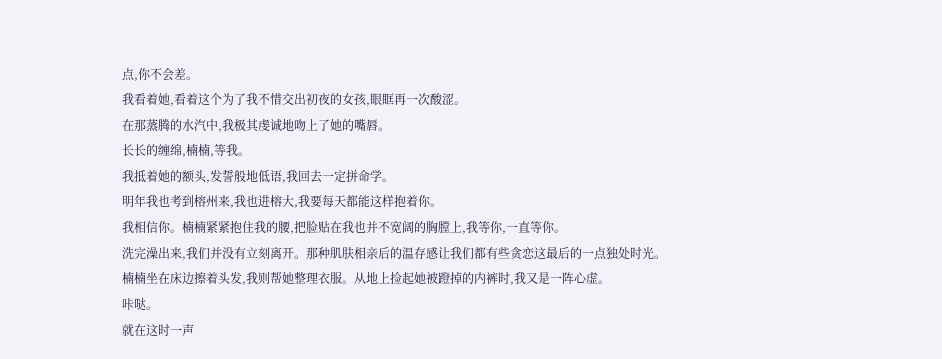点,你不会差。
我看着她,看着这个为了我不惜交出初夜的女孩,眼眶再一次酸涩。
在那蒸腾的水汽中,我极其虔诚地吻上了她的嘴唇。
长长的缠绵,楠楠,等我。
我抵着她的额头,发誓般地低语,我回去一定拼命学。
明年我也考到榕州来,我也进榕大,我要每天都能这样抱着你。
我相信你。楠楠紧紧抱住我的腰,把脸贴在我也并不宽阔的胸膛上,我等你,一直等你。
洗完澡出来,我们并没有立刻离开。那种肌肤相亲后的温存感让我们都有些贪恋这最后的一点独处时光。
楠楠坐在床边擦着头发,我则帮她整理衣服。从地上捡起她被蹬掉的内裤时,我又是一阵心虚。
咔哒。
就在这时一声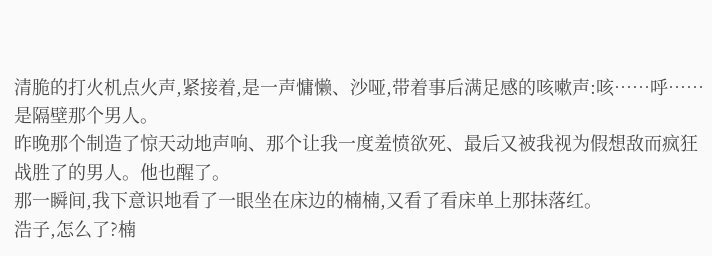清脆的打火机点火声,紧接着,是一声慵懒、沙哑,带着事后满足感的咳嗽声:咳……呼……
是隔壁那个男人。
昨晚那个制造了惊天动地声响、那个让我一度羞愤欲死、最后又被我视为假想敌而疯狂战胜了的男人。他也醒了。
那一瞬间,我下意识地看了一眼坐在床边的楠楠,又看了看床单上那抹落红。
浩子,怎么了?楠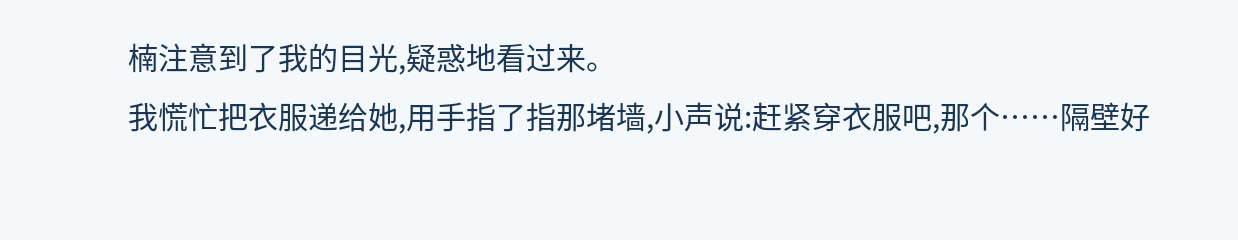楠注意到了我的目光,疑惑地看过来。
我慌忙把衣服递给她,用手指了指那堵墙,小声说:赶紧穿衣服吧,那个……隔壁好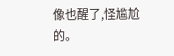像也醒了,怪尴尬的。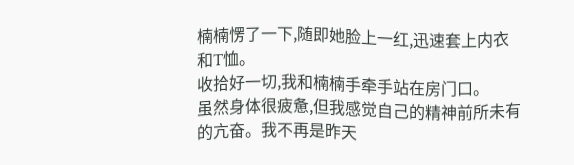楠楠愣了一下,随即她脸上一红,迅速套上内衣和T恤。
收拾好一切,我和楠楠手牵手站在房门口。
虽然身体很疲惫,但我感觉自己的精神前所未有的亢奋。我不再是昨天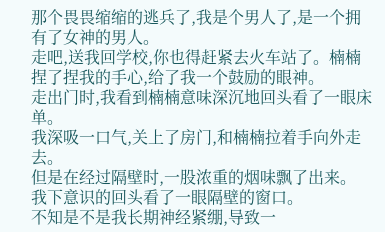那个畏畏缩缩的逃兵了,我是个男人了,是一个拥有了女神的男人。
走吧,送我回学校,你也得赶紧去火车站了。楠楠捏了捏我的手心,给了我一个鼓励的眼神。
走出门时,我看到楠楠意味深沉地回头看了一眼床单。
我深吸一口气,关上了房门,和楠楠拉着手向外走去。
但是在经过隔壁时,一股浓重的烟味飘了出来。
我下意识的回头看了一眼隔壁的窗口。
不知是不是我长期神经紧绷,导致一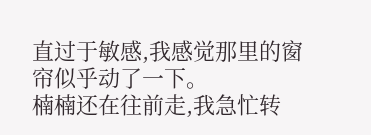直过于敏感,我感觉那里的窗帘似乎动了一下。
楠楠还在往前走,我急忙转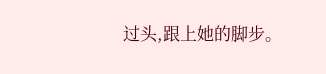过头,跟上她的脚步。